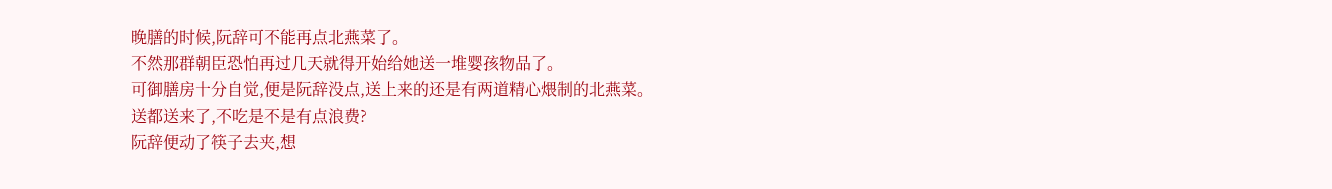晚膳的时候,阮辞可不能再点北燕菜了。
不然那群朝臣恐怕再过几天就得开始给她送一堆婴孩物品了。
可御膳房十分自觉,便是阮辞没点,送上来的还是有两道精心煨制的北燕菜。
送都送来了,不吃是不是有点浪费?
阮辞便动了筷子去夹,想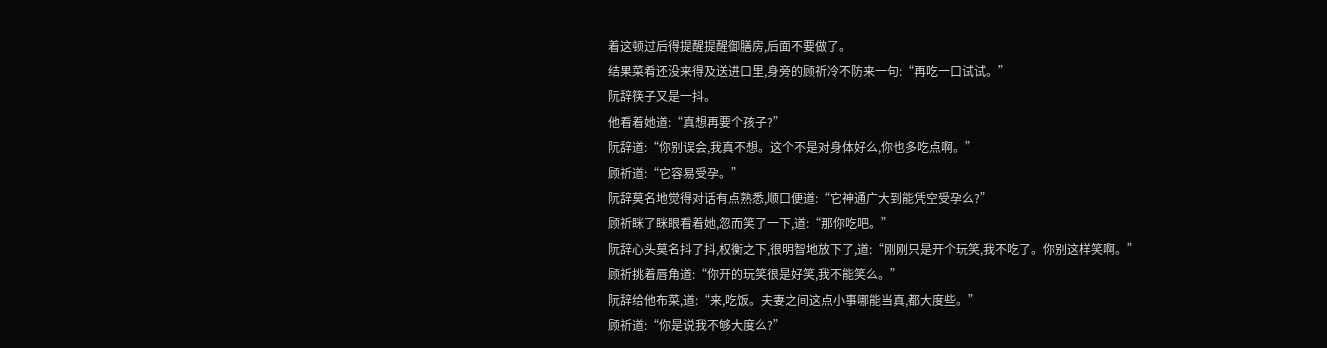着这顿过后得提醒提醒御膳房,后面不要做了。
结果菜肴还没来得及送进口里,身旁的顾祈冷不防来一句:“再吃一口试试。”
阮辞筷子又是一抖。
他看着她道:“真想再要个孩子?”
阮辞道:“你别误会,我真不想。这个不是对身体好么,你也多吃点啊。”
顾祈道:“它容易受孕。”
阮辞莫名地觉得对话有点熟悉,顺口便道:“它神通广大到能凭空受孕么?”
顾祈眯了眯眼看着她,忽而笑了一下,道:“那你吃吧。”
阮辞心头莫名抖了抖,权衡之下,很明智地放下了,道:“刚刚只是开个玩笑,我不吃了。你别这样笑啊。”
顾祈挑着唇角道:“你开的玩笑很是好笑,我不能笑么。”
阮辞给他布菜,道:“来,吃饭。夫妻之间这点小事哪能当真,都大度些。”
顾祈道:“你是说我不够大度么?”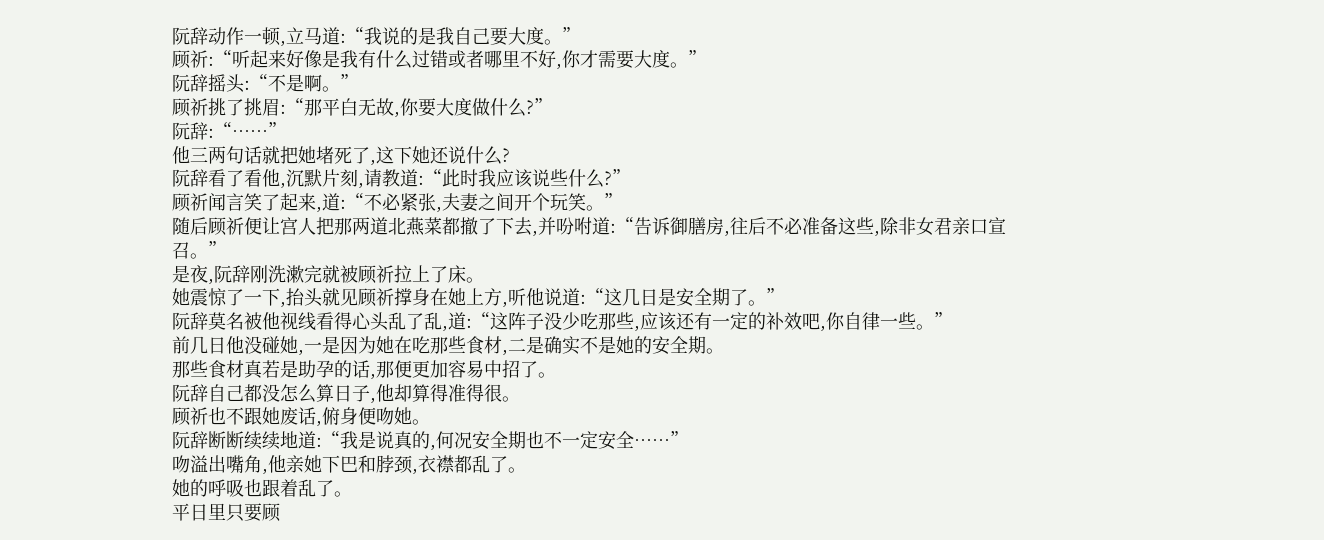阮辞动作一顿,立马道:“我说的是我自己要大度。”
顾祈:“听起来好像是我有什么过错或者哪里不好,你才需要大度。”
阮辞摇头:“不是啊。”
顾祈挑了挑眉:“那平白无故,你要大度做什么?”
阮辞:“……”
他三两句话就把她堵死了,这下她还说什么?
阮辞看了看他,沉默片刻,请教道:“此时我应该说些什么?”
顾祈闻言笑了起来,道:“不必紧张,夫妻之间开个玩笑。”
随后顾祈便让宫人把那两道北燕菜都撤了下去,并吩咐道:“告诉御膳房,往后不必准备这些,除非女君亲口宣召。”
是夜,阮辞刚洗漱完就被顾祈拉上了床。
她震惊了一下,抬头就见顾祈撑身在她上方,听他说道:“这几日是安全期了。”
阮辞莫名被他视线看得心头乱了乱,道:“这阵子没少吃那些,应该还有一定的补效吧,你自律一些。”
前几日他没碰她,一是因为她在吃那些食材,二是确实不是她的安全期。
那些食材真若是助孕的话,那便更加容易中招了。
阮辞自己都没怎么算日子,他却算得准得很。
顾祈也不跟她废话,俯身便吻她。
阮辞断断续续地道:“我是说真的,何况安全期也不一定安全……”
吻溢出嘴角,他亲她下巴和脖颈,衣襟都乱了。
她的呼吸也跟着乱了。
平日里只要顾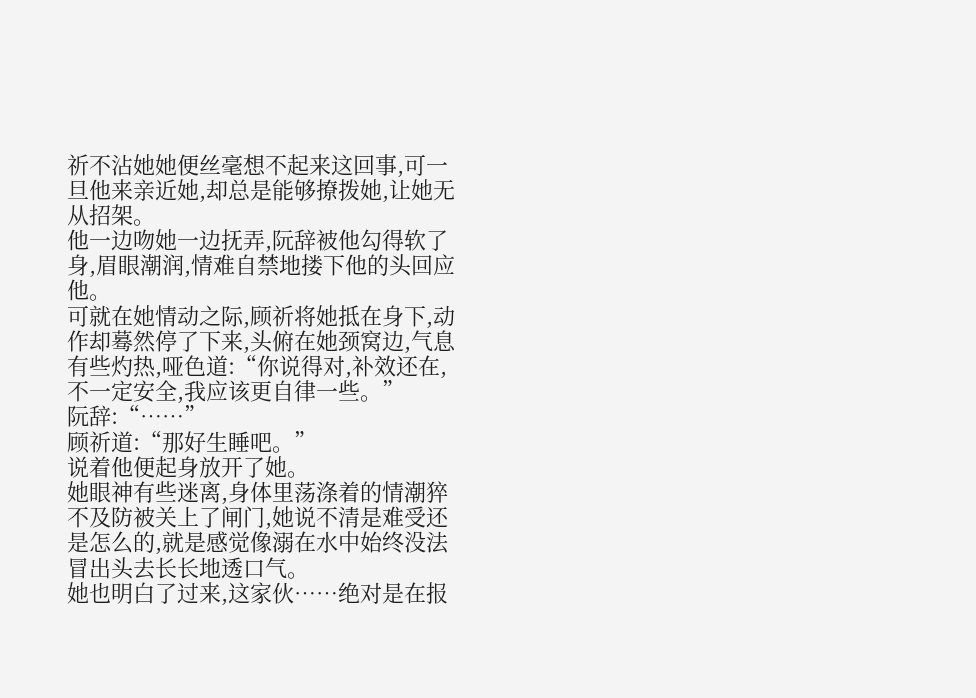祈不沾她她便丝毫想不起来这回事,可一旦他来亲近她,却总是能够撩拨她,让她无从招架。
他一边吻她一边抚弄,阮辞被他勾得软了身,眉眼潮润,情难自禁地搂下他的头回应他。
可就在她情动之际,顾祈将她抵在身下,动作却蓦然停了下来,头俯在她颈窝边,气息有些灼热,哑色道:“你说得对,补效还在,不一定安全,我应该更自律一些。”
阮辞:“……”
顾祈道:“那好生睡吧。”
说着他便起身放开了她。
她眼神有些迷离,身体里荡涤着的情潮猝不及防被关上了闸门,她说不清是难受还是怎么的,就是感觉像溺在水中始终没法冒出头去长长地透口气。
她也明白了过来,这家伙……绝对是在报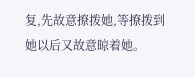复,先故意撩拨她,等撩拨到她以后又故意晾着她。